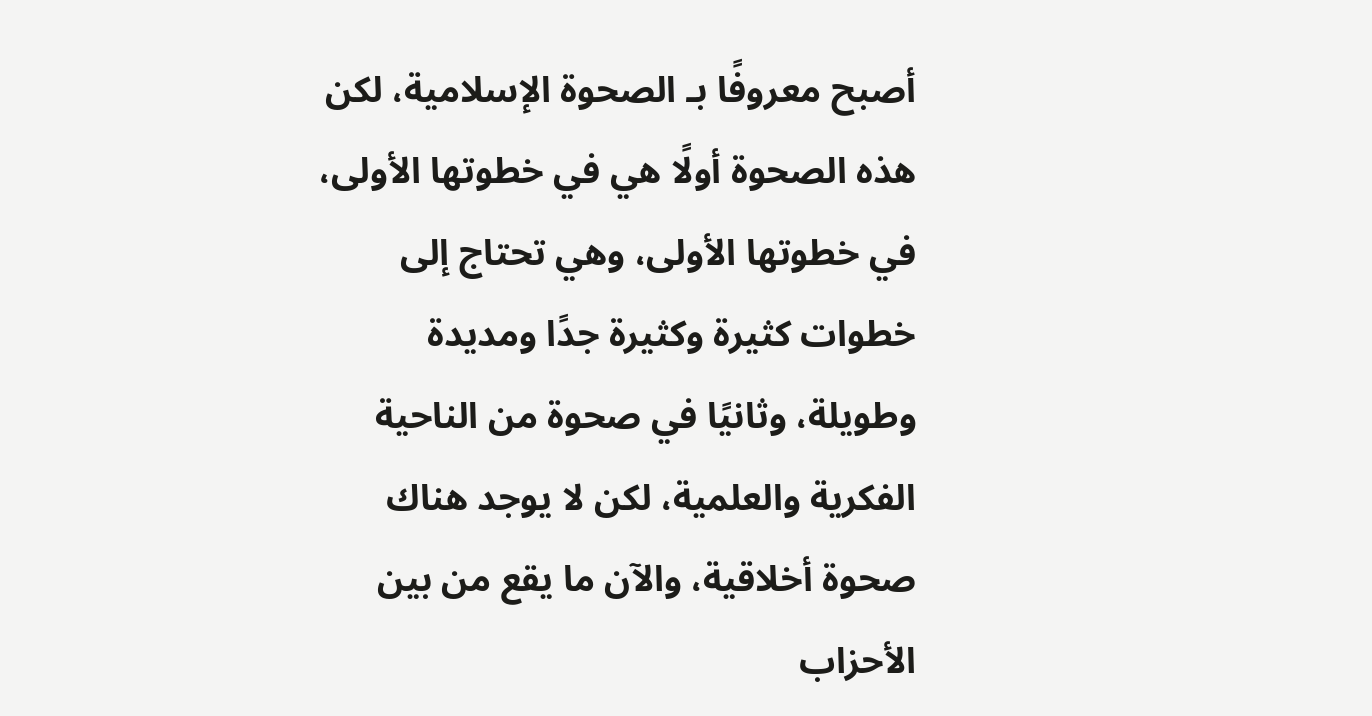أصبح معروفًا بـ الصحوة الإسلامية، لكن هذه الصحوة أولًا هي في خطوتها الأولى، في خطوتها الأولى، وهي تحتاج إلى خطوات كثيرة وكثيرة جدًا ومديدة وطويلة، وثانيًا في صحوة من الناحية الفكرية والعلمية، لكن لا يوجد هناك صحوة أخلاقية، والآن ما يقع من بين الأحزاب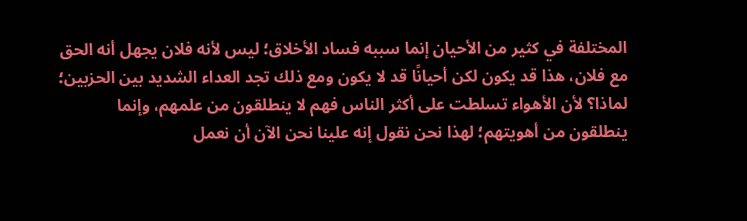المختلفة في كثير من الأحيان إنما سببه فساد الأخلاق؛ ليس لأنه فلان يجهل أنه الحق مع فلان، هذا قد يكون لكن أحيانًا قد لا يكون ومع ذلك تجد العداء الشديد بين الحزبين؛ لماذا؟ لأن الأهواء تسلطت على أكثر الناس فهم لا ينطلقون من علمهم، وإنما ينطلقون من أهويتهم؛ لهذا نحن نقول إنه علينا نحن الآن أن نعمل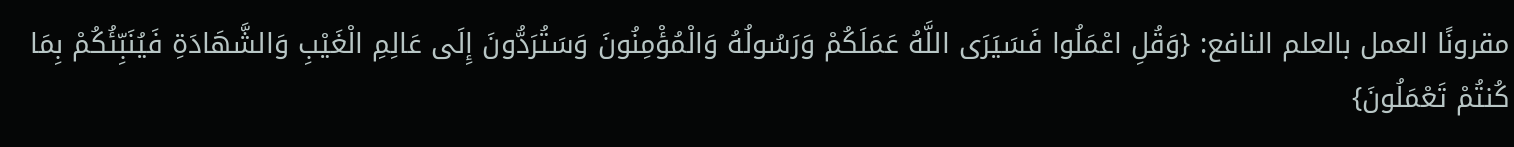مقرونًا العمل بالعلم النافع: {وَقُلِ اعْمَلُوا فَسَيَرَى اللَّهُ عَمَلَكُمْ وَرَسُولُهُ وَالْمُؤْمِنُونَ وَسَتُرَدُّونَ إِلَى عَالِمِ الْغَيْبِ وَالشَّهَادَةِ فَيُنَبِّئُكُمْ بِمَا كُنتُمْ تَعْمَلُونَ}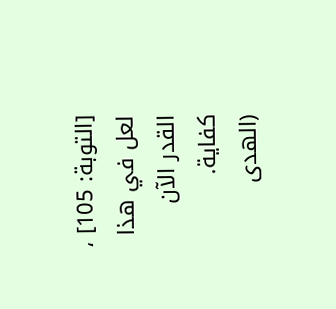[التوبة: 105] ، لعل في هذا القدر الآن كفاية.
(الهدى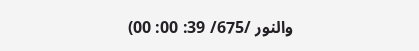والنور /675/ 39: 00: 00)